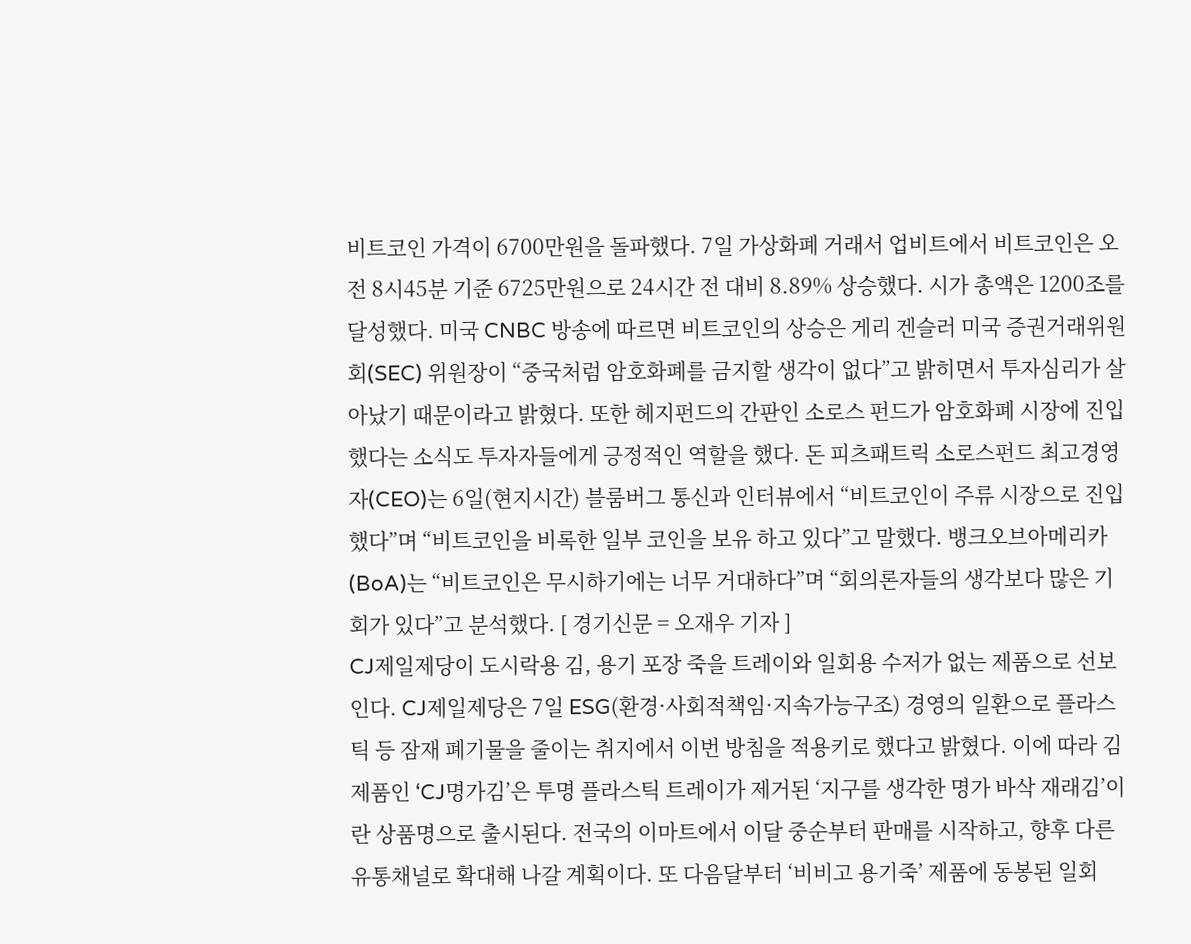비트코인 가격이 6700만원을 돌파했다. 7일 가상화폐 거래서 업비트에서 비트코인은 오전 8시45분 기준 6725만원으로 24시간 전 대비 8.89% 상승했다. 시가 총액은 1200조를 달성했다. 미국 CNBC 방송에 따르면 비트코인의 상승은 게리 겐슬러 미국 증권거래위원회(SEC) 위원장이 “중국처럼 암호화폐를 금지할 생각이 없다”고 밝히면서 투자심리가 살아났기 때문이라고 밝혔다. 또한 헤지펀드의 간판인 소로스 펀드가 암호화폐 시장에 진입했다는 소식도 투자자들에게 긍정적인 역할을 했다. 돈 피츠패트릭 소로스펀드 최고경영자(CEO)는 6일(현지시간) 블룸버그 통신과 인터뷰에서 “비트코인이 주류 시장으로 진입했다”며 “비트코인을 비록한 일부 코인을 보유 하고 있다”고 말했다. 뱅크오브아메리카(BoA)는 “비트코인은 무시하기에는 너무 거대하다”며 “회의론자들의 생각보다 많은 기회가 있다”고 분석했다. [ 경기신문 = 오재우 기자 ]
CJ제일제당이 도시락용 김, 용기 포장 죽을 트레이와 일회용 수저가 없는 제품으로 선보인다. CJ제일제당은 7일 ESG(환경·사회적책임·지속가능구조) 경영의 일환으로 플라스틱 등 잠재 폐기물을 줄이는 취지에서 이번 방침을 적용키로 했다고 밝혔다. 이에 따라 김 제품인 ‘CJ명가김’은 투명 플라스틱 트레이가 제거된 ‘지구를 생각한 명가 바삭 재래김’이란 상품명으로 출시된다. 전국의 이마트에서 이달 중순부터 판매를 시작하고, 향후 다른 유통채널로 확대해 나갈 계획이다. 또 다음달부터 ‘비비고 용기죽’ 제품에 동봉된 일회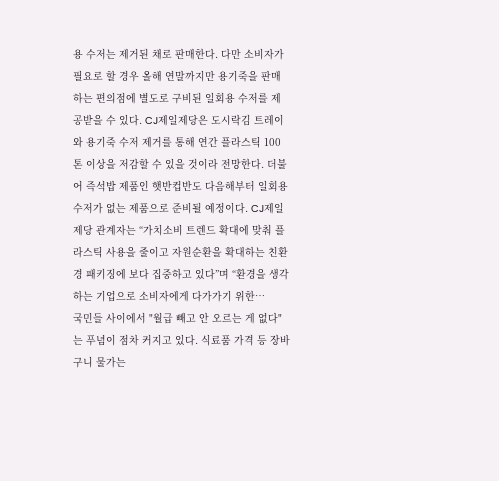용 수저는 제거된 채로 판매한다. 다만 소비자가 필요로 할 경우 올해 연말까지만 용기죽을 판매하는 편의점에 별도로 구비된 일회용 수저를 제공받을 수 있다. CJ제일제당은 도시락김 트레이와 용기죽 수저 제거를 통해 연간 플라스틱 100톤 이상을 저감할 수 있을 것이라 전망한다. 더불어 즉석밥 제품인 햇반컵반도 다음해부터 일회용 수저가 없는 제품으로 준비될 예정이다. CJ제일제당 관계자는 “가치소비 트렌드 확대에 맞춰 플라스틱 사용을 줄이고 자원순환을 확대하는 친환경 패키징에 보다 집중하고 있다”며 “환경을 생각하는 기업으로 소비자에게 다가가기 위한…
국민들 사이에서 "월급 빼고 안 오르는 게 없다"는 푸념이 점차 커지고 있다. 식료품 가격 등 장바구니 물가는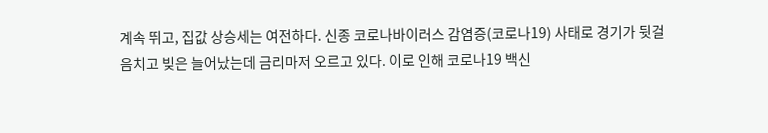계속 뛰고, 집값 상승세는 여전하다. 신종 코로나바이러스 감염증(코로나19) 사태로 경기가 뒷걸음치고 빚은 늘어났는데 금리마저 오르고 있다. 이로 인해 코로나19 백신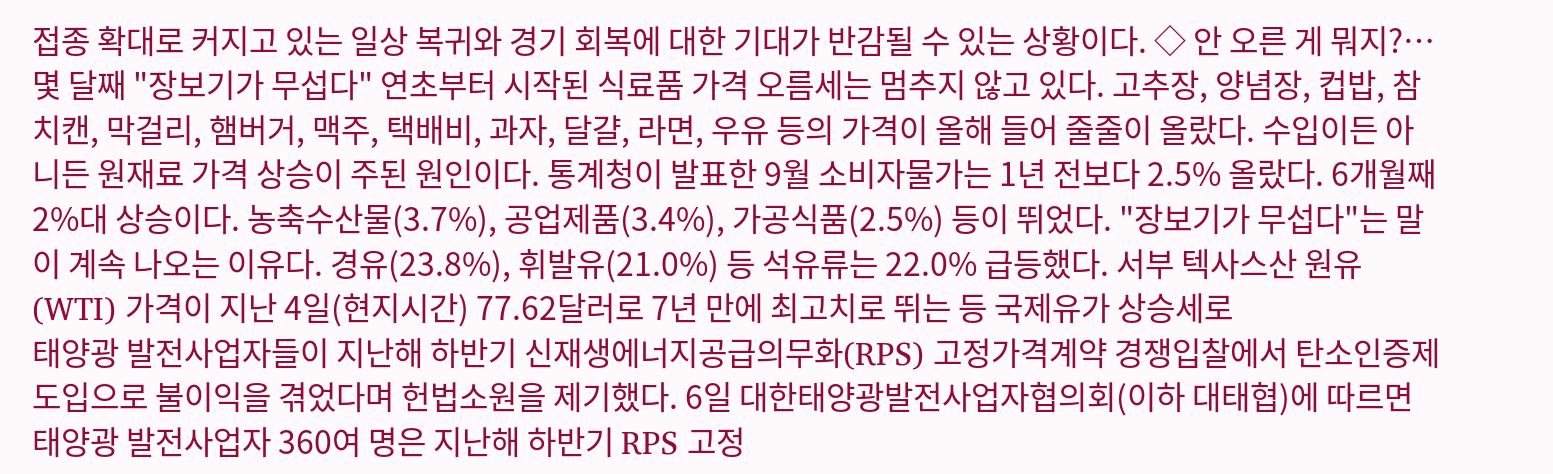접종 확대로 커지고 있는 일상 복귀와 경기 회복에 대한 기대가 반감될 수 있는 상황이다. ◇ 안 오른 게 뭐지?…몇 달째 "장보기가 무섭다" 연초부터 시작된 식료품 가격 오름세는 멈추지 않고 있다. 고추장, 양념장, 컵밥, 참치캔, 막걸리, 햄버거, 맥주, 택배비, 과자, 달걀, 라면, 우유 등의 가격이 올해 들어 줄줄이 올랐다. 수입이든 아니든 원재료 가격 상승이 주된 원인이다. 통계청이 발표한 9월 소비자물가는 1년 전보다 2.5% 올랐다. 6개월째 2%대 상승이다. 농축수산물(3.7%), 공업제품(3.4%), 가공식품(2.5%) 등이 뛰었다. "장보기가 무섭다"는 말이 계속 나오는 이유다. 경유(23.8%), 휘발유(21.0%) 등 석유류는 22.0% 급등했다. 서부 텍사스산 원유(WTI) 가격이 지난 4일(현지시간) 77.62달러로 7년 만에 최고치로 뛰는 등 국제유가 상승세로
태양광 발전사업자들이 지난해 하반기 신재생에너지공급의무화(RPS) 고정가격계약 경쟁입찰에서 탄소인증제 도입으로 불이익을 겪었다며 헌법소원을 제기했다. 6일 대한태양광발전사업자협의회(이하 대태협)에 따르면 태양광 발전사업자 360여 명은 지난해 하반기 RPS 고정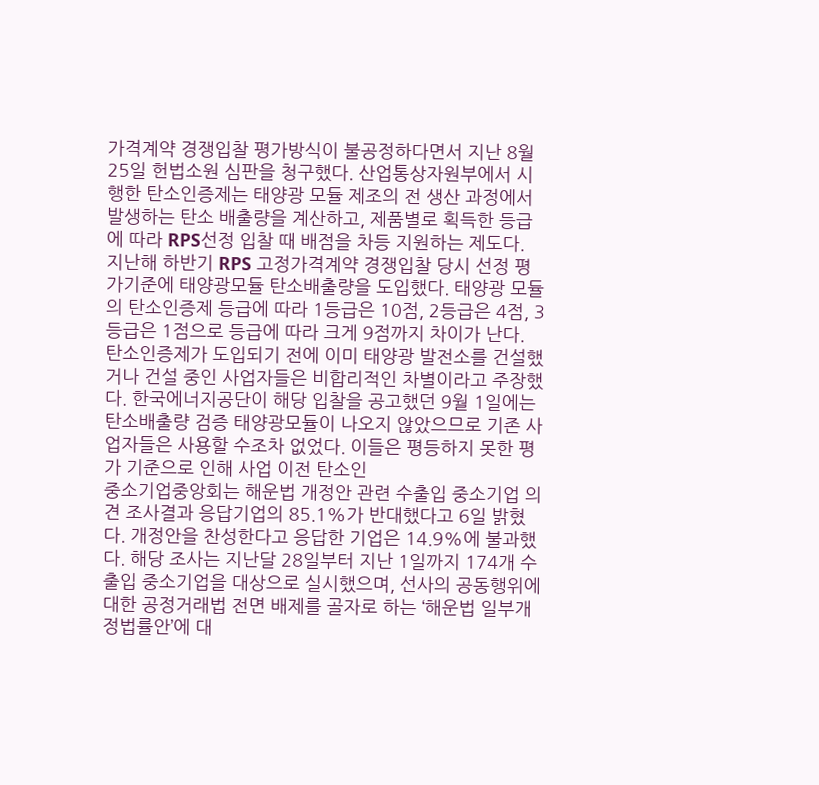가격계약 경쟁입찰 평가방식이 불공정하다면서 지난 8월 25일 헌법소원 심판을 청구했다. 산업통상자원부에서 시행한 탄소인증제는 태양광 모듈 제조의 전 생산 과정에서 발생하는 탄소 배출량을 계산하고, 제품별로 획득한 등급에 따라 RPS선정 입찰 때 배점을 차등 지원하는 제도다. 지난해 하반기 RPS 고정가격계약 경쟁입찰 당시 선정 평가기준에 태양광모듈 탄소배출량을 도입했다. 태양광 모듈의 탄소인증제 등급에 따라 1등급은 10점, 2등급은 4점, 3등급은 1점으로 등급에 따라 크게 9점까지 차이가 난다. 탄소인증제가 도입되기 전에 이미 태양광 발전소를 건설했거나 건설 중인 사업자들은 비합리적인 차별이라고 주장했다. 한국에너지공단이 해당 입찰을 공고했던 9월 1일에는 탄소배출량 검증 태양광모듈이 나오지 않았으므로 기존 사업자들은 사용할 수조차 없었다. 이들은 평등하지 못한 평가 기준으로 인해 사업 이전 탄소인
중소기업중앙회는 해운법 개정안 관련 수출입 중소기업 의견 조사결과 응답기업의 85.1%가 반대했다고 6일 밝혔다. 개정안을 찬성한다고 응답한 기업은 14.9%에 불과했다. 해당 조사는 지난달 28일부터 지난 1일까지 174개 수출입 중소기업을 대상으로 실시했으며, 선사의 공동행위에 대한 공정거래법 전면 배제를 골자로 하는 ‘해운법 일부개정법률안’에 대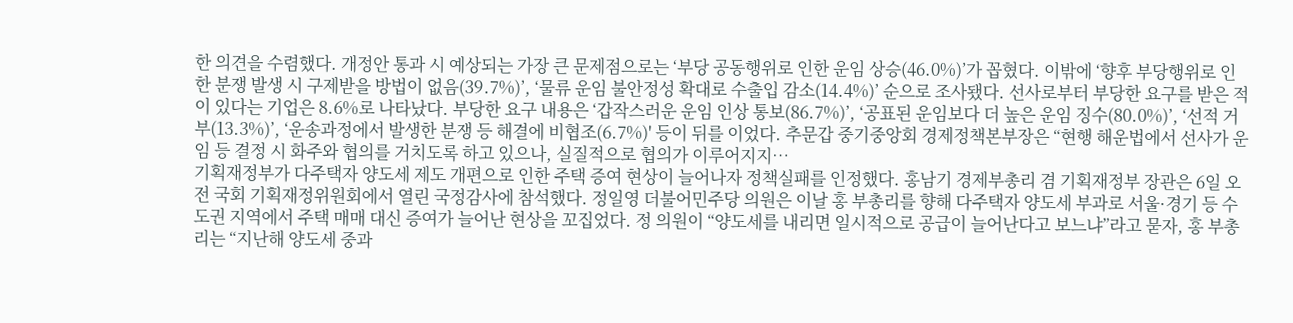한 의견을 수렴했다. 개정안 통과 시 예상되는 가장 큰 문제점으로는 ‘부당 공동행위로 인한 운임 상승(46.0%)’가 꼽혔다. 이밖에 ‘향후 부당행위로 인한 분쟁 발생 시 구제받을 방법이 없음(39.7%)’, ‘물류 운임 불안정성 확대로 수출입 감소(14.4%)’ 순으로 조사됐다. 선사로부터 부당한 요구를 받은 적이 있다는 기업은 8.6%로 나타났다. 부당한 요구 내용은 ‘갑작스러운 운임 인상 통보(86.7%)’, ‘공표된 운임보다 더 높은 운임 징수(80.0%)’, ‘선적 거부(13.3%)’, ‘운송과정에서 발생한 분쟁 등 해결에 비협조(6.7%)' 등이 뒤를 이었다. 추문갑 중기중앙회 경제정책본부장은 “현행 해운법에서 선사가 운임 등 결정 시 화주와 협의를 거치도록 하고 있으나, 실질적으로 협의가 이루어지지…
기획재정부가 다주택자 양도세 제도 개편으로 인한 주택 증여 현상이 늘어나자 정책실패를 인정했다. 홍남기 경제부총리 겸 기획재정부 장관은 6일 오전 국회 기획재정위원회에서 열린 국정감사에 참석했다. 정일영 더불어민주당 의원은 이날 홍 부총리를 향해 다주택자 양도세 부과로 서울·경기 등 수도권 지역에서 주택 매매 대신 증여가 늘어난 현상을 꼬집었다. 정 의원이 “양도세를 내리면 일시적으로 공급이 늘어난다고 보느냐”라고 묻자, 홍 부총리는 “지난해 양도세 중과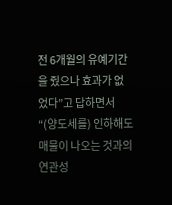전 6개월의 유예기간을 줬으나 효과가 없었다”고 답하면서 “(양도세를) 인하해도 매물이 나오는 것과의 연관성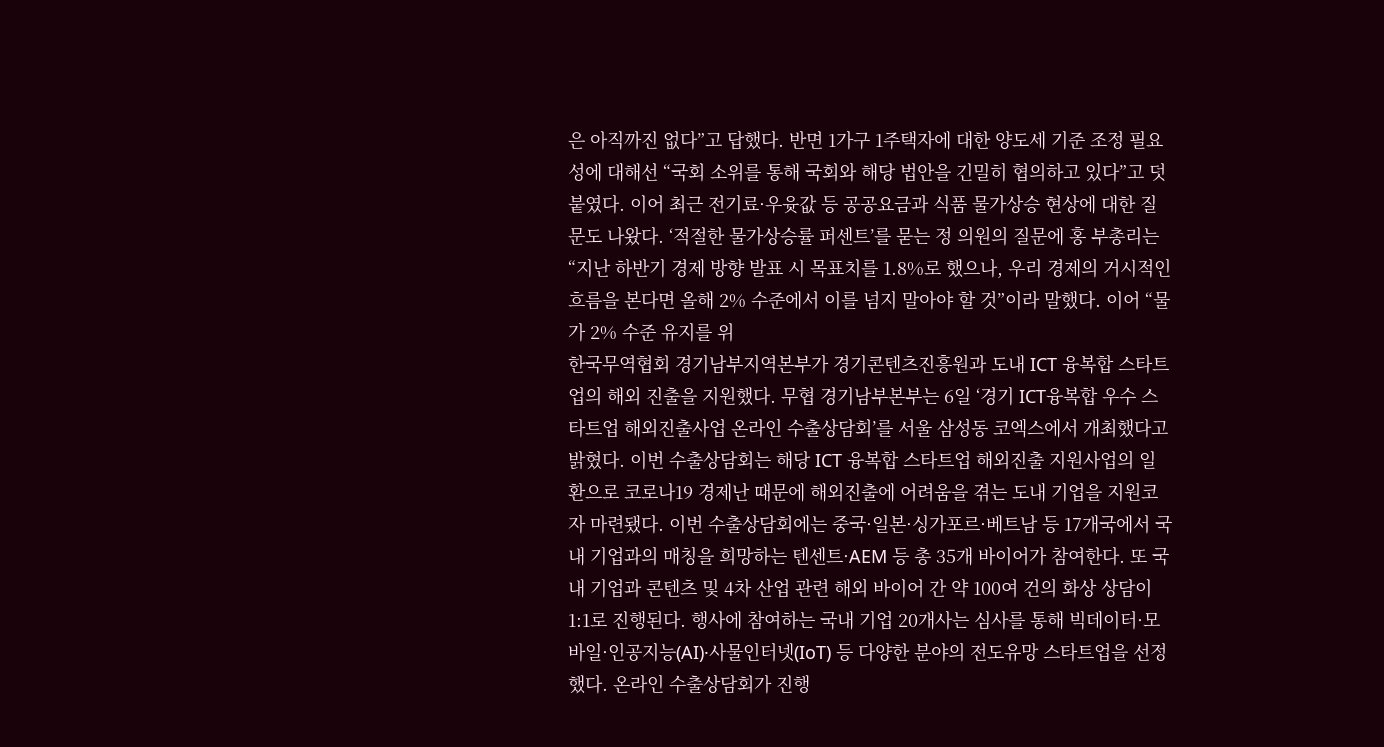은 아직까진 없다”고 답했다. 반면 1가구 1주택자에 대한 양도세 기준 조정 필요성에 대해선 “국회 소위를 통해 국회와 해당 법안을 긴밀히 협의하고 있다”고 덧붙였다. 이어 최근 전기료·우윳값 등 공공요금과 식품 물가상승 현상에 대한 질문도 나왔다. ‘적절한 물가상승률 퍼센트’를 묻는 정 의원의 질문에 홍 부총리는 “지난 하반기 경제 방향 발표 시 목표치를 1.8%로 했으나, 우리 경제의 거시적인 흐름을 본다면 올해 2% 수준에서 이를 넘지 말아야 할 것”이라 말했다. 이어 “물가 2% 수준 유지를 위
한국무역협회 경기남부지역본부가 경기콘텐츠진흥원과 도내 ICT 융복합 스타트업의 해외 진출을 지원했다. 무협 경기남부본부는 6일 ‘경기 ICT융복합 우수 스타트업 해외진출사업 온라인 수출상담회’를 서울 삼성동 코엑스에서 개최했다고 밝혔다. 이번 수출상담회는 해당 ICT 융복합 스타트업 해외진출 지원사업의 일환으로 코로나19 경제난 때문에 해외진출에 어려움을 겪는 도내 기업을 지원코자 마련됐다. 이번 수출상담회에는 중국·일본·싱가포르·베트남 등 17개국에서 국내 기업과의 매칭을 희망하는 텐센트·AEM 등 총 35개 바이어가 참여한다. 또 국내 기업과 콘텐츠 및 4차 산업 관련 해외 바이어 간 약 100여 건의 화상 상담이 1:1로 진행된다. 행사에 참여하는 국내 기업 20개사는 심사를 통해 빅데이터·모바일·인공지능(AI)·사물인터넷(IoT) 등 다양한 분야의 전도유망 스타트업을 선정했다. 온라인 수출상담회가 진행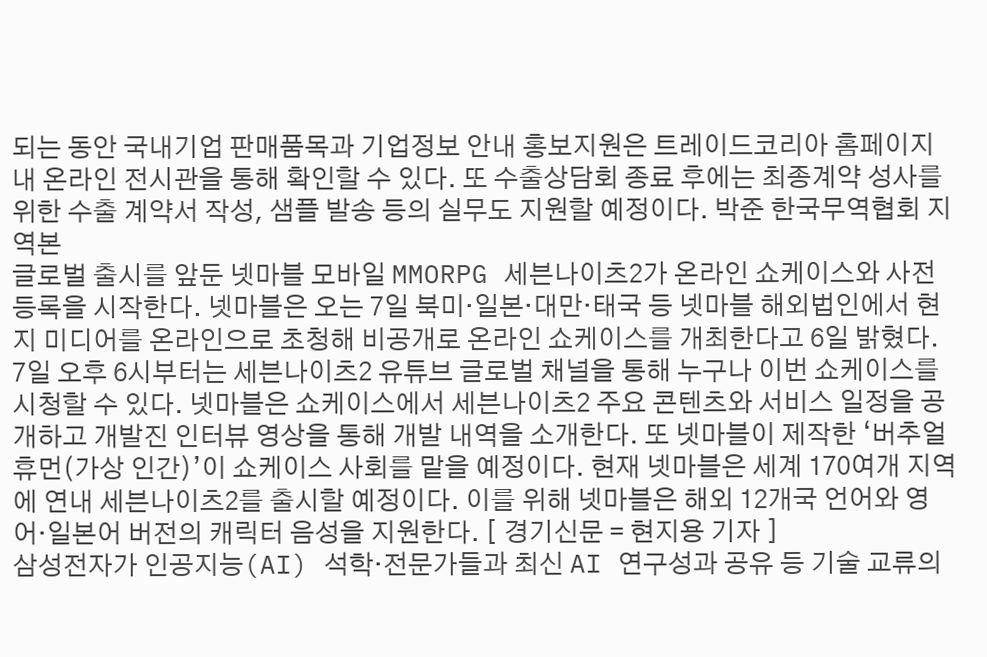되는 동안 국내기업 판매품목과 기업정보 안내 홍보지원은 트레이드코리아 홈페이지 내 온라인 전시관을 통해 확인할 수 있다. 또 수출상담회 종료 후에는 최종계약 성사를 위한 수출 계약서 작성, 샘플 발송 등의 실무도 지원할 예정이다. 박준 한국무역협회 지역본
글로벌 출시를 앞둔 넷마블 모바일 MMORPG 세븐나이츠2가 온라인 쇼케이스와 사전등록을 시작한다. 넷마블은 오는 7일 북미·일본·대만·태국 등 넷마블 해외법인에서 현지 미디어를 온라인으로 초청해 비공개로 온라인 쇼케이스를 개최한다고 6일 밝혔다. 7일 오후 6시부터는 세븐나이츠2 유튜브 글로벌 채널을 통해 누구나 이번 쇼케이스를 시청할 수 있다. 넷마블은 쇼케이스에서 세븐나이츠2 주요 콘텐츠와 서비스 일정을 공개하고 개발진 인터뷰 영상을 통해 개발 내역을 소개한다. 또 넷마블이 제작한 ‘버추얼 휴먼(가상 인간)’이 쇼케이스 사회를 맡을 예정이다. 현재 넷마블은 세계 170여개 지역에 연내 세븐나이츠2를 출시할 예정이다. 이를 위해 넷마블은 해외 12개국 언어와 영어·일본어 버전의 캐릭터 음성을 지원한다. [ 경기신문 = 현지용 기자 ]
삼성전자가 인공지능(AI) 석학·전문가들과 최신 AI 연구성과 공유 등 기술 교류의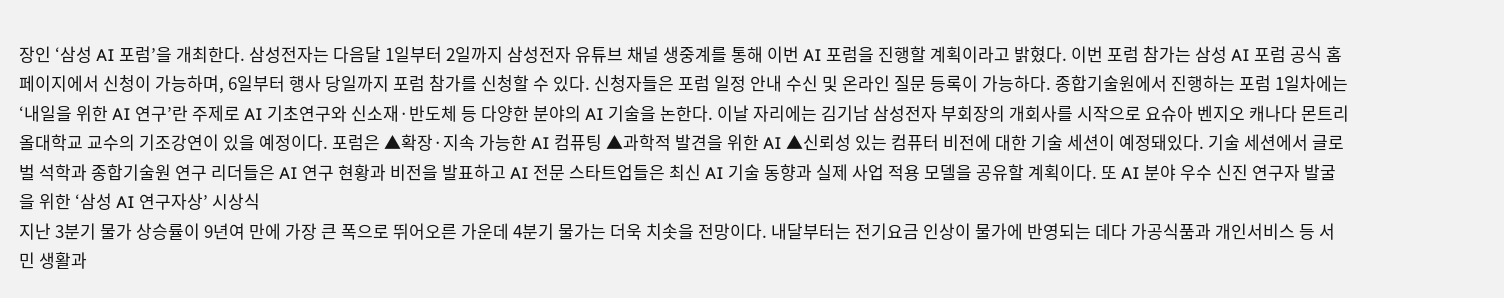장인 ‘삼성 AI 포럼’을 개최한다. 삼성전자는 다음달 1일부터 2일까지 삼성전자 유튜브 채널 생중계를 통해 이번 AI 포럼을 진행할 계획이라고 밝혔다. 이번 포럼 참가는 삼성 AI 포럼 공식 홈페이지에서 신청이 가능하며, 6일부터 행사 당일까지 포럼 참가를 신청할 수 있다. 신청자들은 포럼 일정 안내 수신 및 온라인 질문 등록이 가능하다. 종합기술원에서 진행하는 포럼 1일차에는 ‘내일을 위한 AI 연구’란 주제로 AI 기초연구와 신소재·반도체 등 다양한 분야의 AI 기술을 논한다. 이날 자리에는 김기남 삼성전자 부회장의 개회사를 시작으로 요슈아 벤지오 캐나다 몬트리올대학교 교수의 기조강연이 있을 예정이다. 포럼은 ▲확장·지속 가능한 AI 컴퓨팅 ▲과학적 발견을 위한 AI ▲신뢰성 있는 컴퓨터 비전에 대한 기술 세션이 예정돼있다. 기술 세션에서 글로벌 석학과 종합기술원 연구 리더들은 AI 연구 현황과 비전을 발표하고 AI 전문 스타트업들은 최신 AI 기술 동향과 실제 사업 적용 모델을 공유할 계획이다. 또 AI 분야 우수 신진 연구자 발굴을 위한 ‘삼성 AI 연구자상’ 시상식
지난 3분기 물가 상승률이 9년여 만에 가장 큰 폭으로 뛰어오른 가운데 4분기 물가는 더욱 치솟을 전망이다. 내달부터는 전기요금 인상이 물가에 반영되는 데다 가공식품과 개인서비스 등 서민 생활과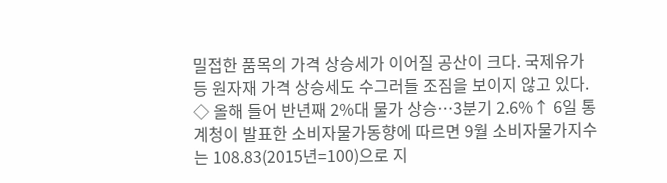밀접한 품목의 가격 상승세가 이어질 공산이 크다. 국제유가 등 원자재 가격 상승세도 수그러들 조짐을 보이지 않고 있다. ◇ 올해 들어 반년째 2%대 물가 상승…3분기 2.6%↑ 6일 통계청이 발표한 소비자물가동향에 따르면 9월 소비자물가지수는 108.83(2015년=100)으로 지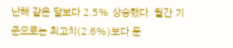난해 같은 달보다 2.5% 상승했다. 월간 기준으로는 최고치(2.6%)보다 둔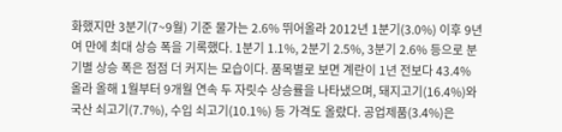화했지만 3분기(7~9월) 기준 물가는 2.6% 뛰어올라 2012년 1분기(3.0%) 이후 9년여 만에 최대 상승 폭을 기록했다. 1분기 1.1%, 2분기 2.5%, 3분기 2.6% 등으로 분기별 상승 폭은 점점 더 커지는 모습이다. 품목별로 보면 계란이 1년 전보다 43.4% 올라 올해 1월부터 9개월 연속 두 자릿수 상승률을 나타냈으며, 돼지고기(16.4%)와 국산 쇠고기(7.7%), 수입 쇠고기(10.1%) 등 가격도 올랐다. 공업제품(3.4%)은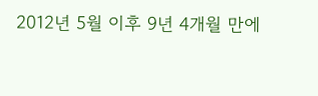2012년 5월 이후 9년 4개월 만에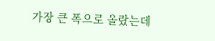가장 큰 폭으로 올랐는데